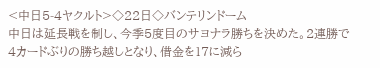<中日5-4ヤクルト>◇22日◇バンテリンドーム
中日は延長戦を制し、今季5度目のサヨナラ勝ちを決めた。2連勝で4カードぶりの勝ち越しとなり、借金を17に減ら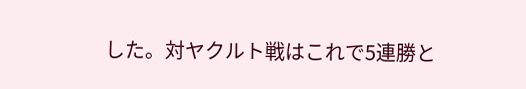した。対ヤクルト戦はこれで5連勝と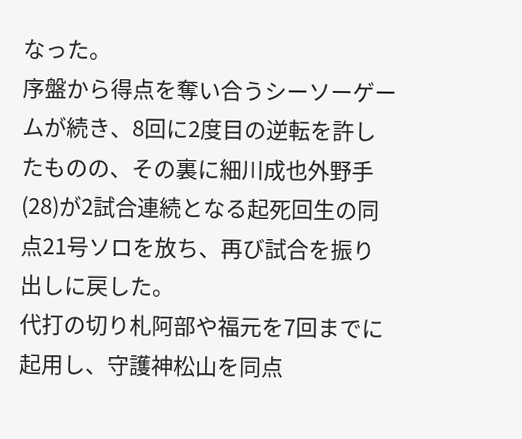なった。
序盤から得点を奪い合うシーソーゲームが続き、8回に2度目の逆転を許したものの、その裏に細川成也外野手(28)が2試合連続となる起死回生の同点21号ソロを放ち、再び試合を振り出しに戻した。
代打の切り札阿部や福元を7回までに起用し、守護神松山を同点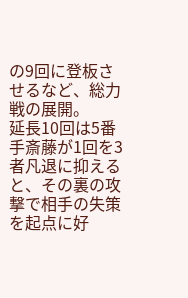の9回に登板させるなど、総力戦の展開。
延長10回は5番手斎藤が1回を3者凡退に抑えると、その裏の攻撃で相手の失策を起点に好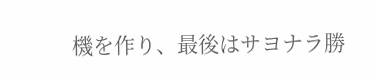機を作り、最後はサヨナラ勝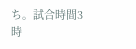ち。試合時間3時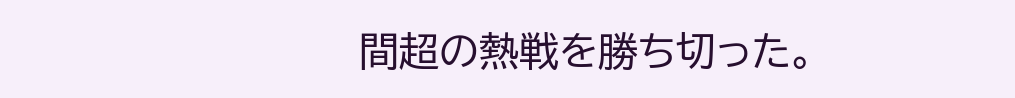間超の熱戦を勝ち切った。